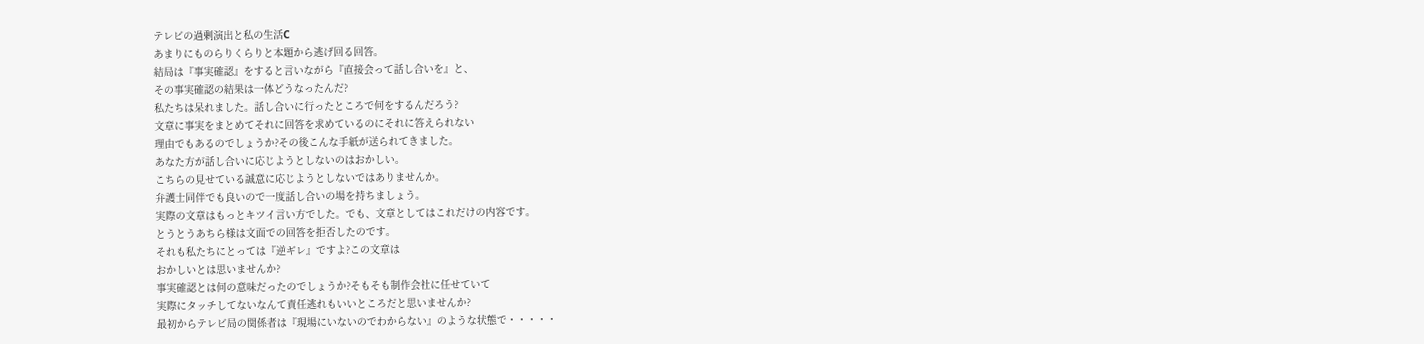テレビの過剰演出と私の生活C
あまりにものらりくらりと本題から逃げ回る回答。
結局は『事実確認』をすると言いながら『直接会って話し合いを』と、
その事実確認の結果は一体どうなったんだ?
私たちは呆れました。話し合いに行ったところで何をするんだろう?
文章に事実をまとめてそれに回答を求めているのにそれに答えられない
理由でもあるのでしょうか?その後こんな手紙が送られてきました。
あなた方が話し合いに応じようとしないのはおかしい。
こちらの見せている誠意に応じようとしないではありませんか。
弁護士同伴でも良いので一度話し合いの場を持ちましょう。
実際の文章はもっとキツイ言い方でした。でも、文章としてはこれだけの内容です。
とうとうあちら様は文面での回答を拒否したのです。
それも私たちにとっては『逆ギレ』ですよ?この文章は
おかしいとは思いませんか?
事実確認とは何の意味だったのでしょうか?そもそも制作会社に任せていて
実際にタッチしてないなんて責任逃れもいいところだと思いませんか?
最初からテレビ局の関係者は『現場にいないのでわからない』のような状態で・・・・・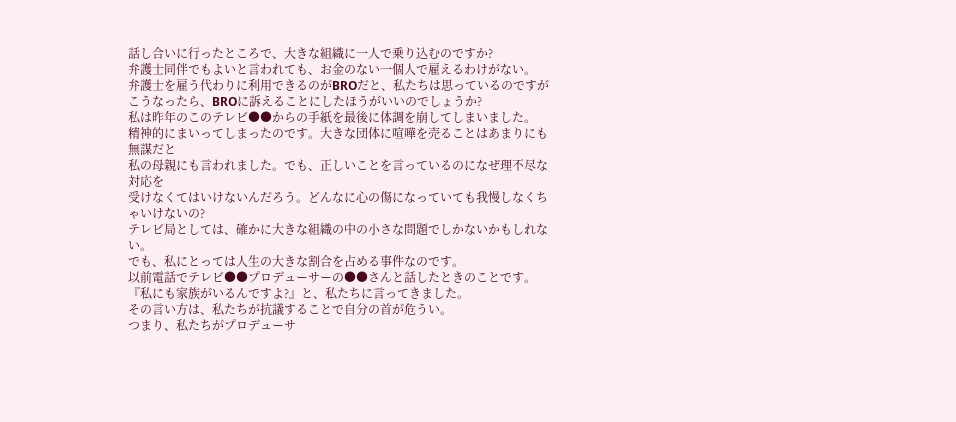話し合いに行ったところで、大きな組織に一人で乗り込むのですか?
弁護士同伴でもよいと言われても、お金のない一個人で雇えるわけがない。
弁護士を雇う代わりに利用できるのがBROだと、私たちは思っているのですが
こうなったら、BROに訴えることにしたほうがいいのでしょうか?
私は昨年のこのテレビ●●からの手紙を最後に体調を崩してしまいました。
精神的にまいってしまったのです。大きな団体に喧嘩を売ることはあまりにも無謀だと
私の母親にも言われました。でも、正しいことを言っているのになぜ理不尽な対応を
受けなくてはいけないんだろう。どんなに心の傷になっていても我慢しなくちゃいけないの?
テレビ局としては、確かに大きな組織の中の小さな問題でしかないかもしれない。
でも、私にとっては人生の大きな割合を占める事件なのです。
以前電話でテレビ●●プロデューサーの●●さんと話したときのことです。
『私にも家族がいるんですよ?』と、私たちに言ってきました。
その言い方は、私たちが抗議することで自分の首が危うい。
つまり、私たちがプロデューサ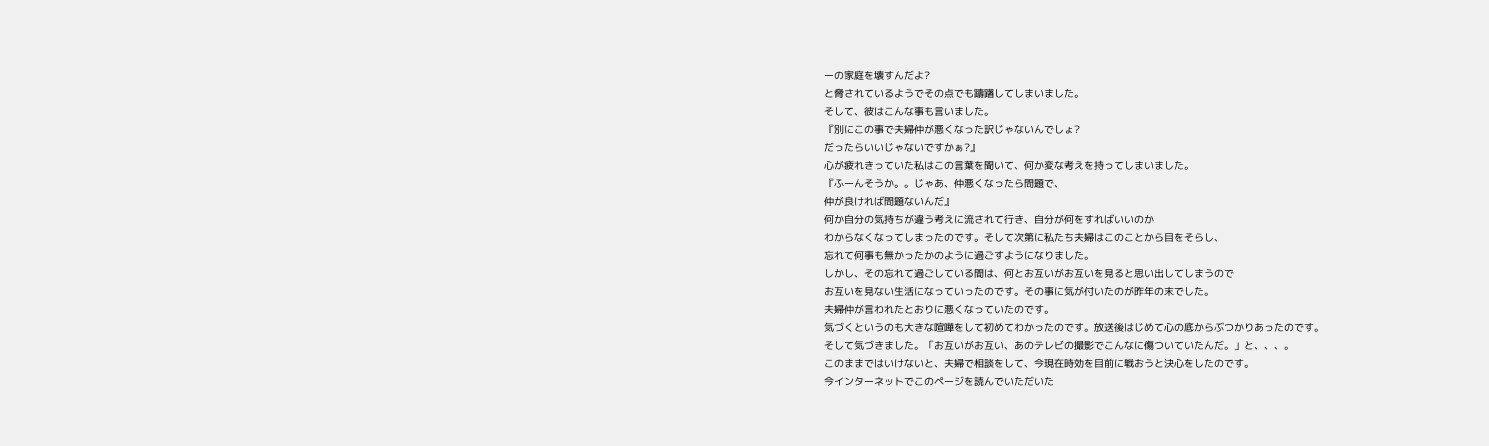ーの家庭を壊すんだよ?
と脅されているようでその点でも躊躇してしまいました。
そして、彼はこんな事も言いました。
『別にこの事で夫婦仲が悪くなった訳じゃないんでしょ?
だったらいいじゃないですかぁ?』
心が疲れきっていた私はこの言葉を聞いて、何か変な考えを持ってしまいました。
『ふーんそうか。。じゃあ、仲悪くなったら問題で、
仲が良ければ問題ないんだ』
何か自分の気持ちが違う考えに流されて行き、自分が何をすればいいのか
わからなくなってしまったのです。そして次第に私たち夫婦はこのことから目をそらし、
忘れて何事も無かったかのように過ごすようになりました。
しかし、その忘れて過ごしている間は、何とお互いがお互いを見ると思い出してしまうので
お互いを見ない生活になっていったのです。その事に気が付いたのが昨年の末でした。
夫婦仲が言われたとおりに悪くなっていたのです。
気づくというのも大きな喧嘩をして初めてわかったのです。放送後はじめて心の底からぶつかりあったのです。
そして気づきました。「お互いがお互い、あのテレビの撮影でこんなに傷ついていたんだ。」と、、、。
このままではいけないと、夫婦で相談をして、今現在時効を目前に戦おうと決心をしたのです。
今インターネットでこのページを読んでいただいた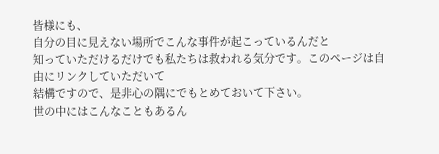皆様にも、
自分の目に見えない場所でこんな事件が起こっているんだと
知っていただけるだけでも私たちは救われる気分です。このページは自由にリンクしていただいて
結構ですので、是非心の隅にでもとめておいて下さい。
世の中にはこんなこともあるん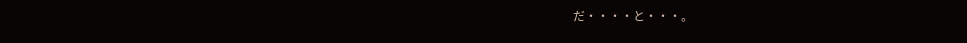だ・・・・と・・・。